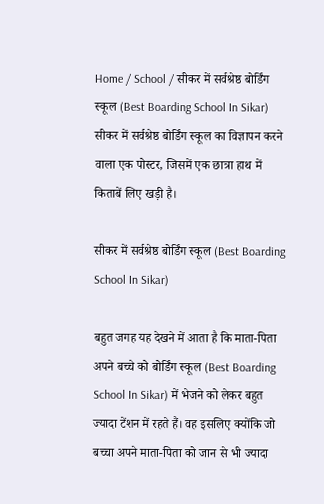Home / School / सीकर में सर्वश्रेष्ठ बोर्डिंग स्कूल (Best Boarding School In Sikar)
सीकर में सर्वश्रेष्ठ बोर्डिंग स्कूल का विज्ञापन करने वाला एक पोस्टर, जिसमें एक छात्रा हाथ में किताबें लिए खड़ी है।

सीकर में सर्वश्रेष्ठ बोर्डिंग स्कूल (Best Boarding School In Sikar)

बहुत जगह यह देखने में आता है कि माता-पिता अपने बच्चे को बोर्डिंग स्कूल (Best Boarding School In Sikar) में भेजने को लेकर बहुत ज्यादा टेंशन में रहते हैं। वह इसलिए क्योंकि जो बच्चा अपने माता-पिता को जान से भी ज्यादा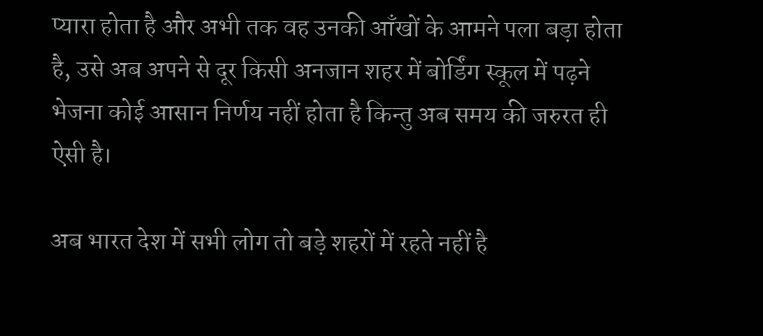प्यारा होता है और अभी तक वह उनकी आँखों के आमने पला बड़ा होता है, उसे अब अपने से दूर किसी अनजान शहर में बोर्डिंग स्कूल में पढ़ने भेजना कोई आसान निर्णय नहीं होता है किन्तु अब समय की जरुरत ही ऐसी है।

अब भारत देश में सभी लोग तो बड़े शहरों में रहते नहीं है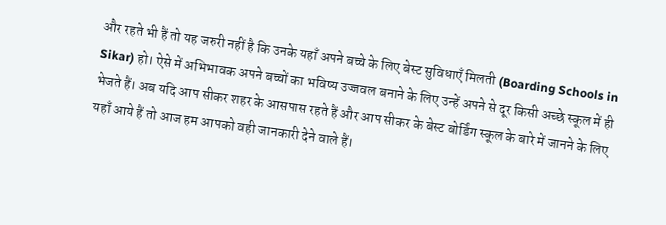और रहते भी हैं तो यह जरुरी नहीं है कि उनके यहाँ अपने बच्चे के लिए बेस्ट सुविधाएँ मिलती (Boarding Schools in Sikar) हो। ऐसे में अभिभावक अपने बच्चों का भविष्य उज्जवल बनाने के लिए उन्हें अपने से दूर किसी अच्छे स्कूल में ही भेजते हैं। अब यदि आप सीकर शहर के आसपास रहते हैं और आप सीकर के बेस्ट बोर्डिंग स्कूल के बारे में जानने के लिए यहाँ आये हैं तो आज हम आपको वही जानकारी देने वाले हैं।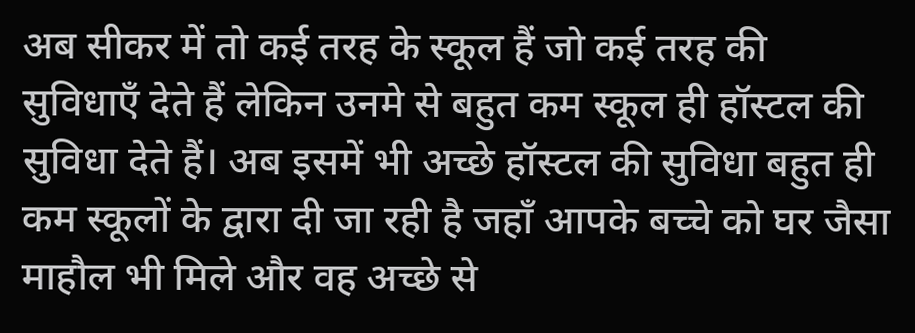अब सीकर में तो कई तरह के स्कूल हैं जो कई तरह की सुविधाएँ देते हैं लेकिन उनमे से बहुत कम स्कूल ही हॉस्टल की सुविधा देते हैं। अब इसमें भी अच्छे हॉस्टल की सुविधा बहुत ही कम स्कूलों के द्वारा दी जा रही है जहाँ आपके बच्चे को घर जैसा माहौल भी मिले और वह अच्छे से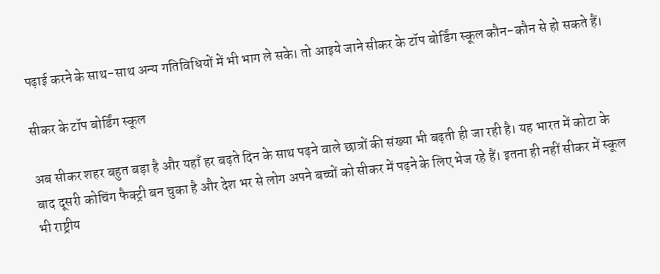पढ़ाई करने के साथ-साथ अन्य गतिविधियों में भी भाग ले सके। तो आइये जाने सीकर के टॉप बोर्डिंग स्कूल कौन-कौन से हो सकते हैं।

सीकर के टॉप बोर्डिंग स्कूल

अब सीकर शहर बहुत बड़ा है और यहाँ हर बढ़ते दिन के साथ पढ़ने वाले छात्रों की संख्या भी बढ़ती ही जा रही है। यह भारत में कोटा के बाद दूसरी कोचिंग फैक्ट्री बन चुका है और देश भर से लोग अपने बच्चों को सीकर में पढ़ने के लिए भेज रहे हैं। इतना ही नहीं सीकर में स्कूल भी राष्ट्रीय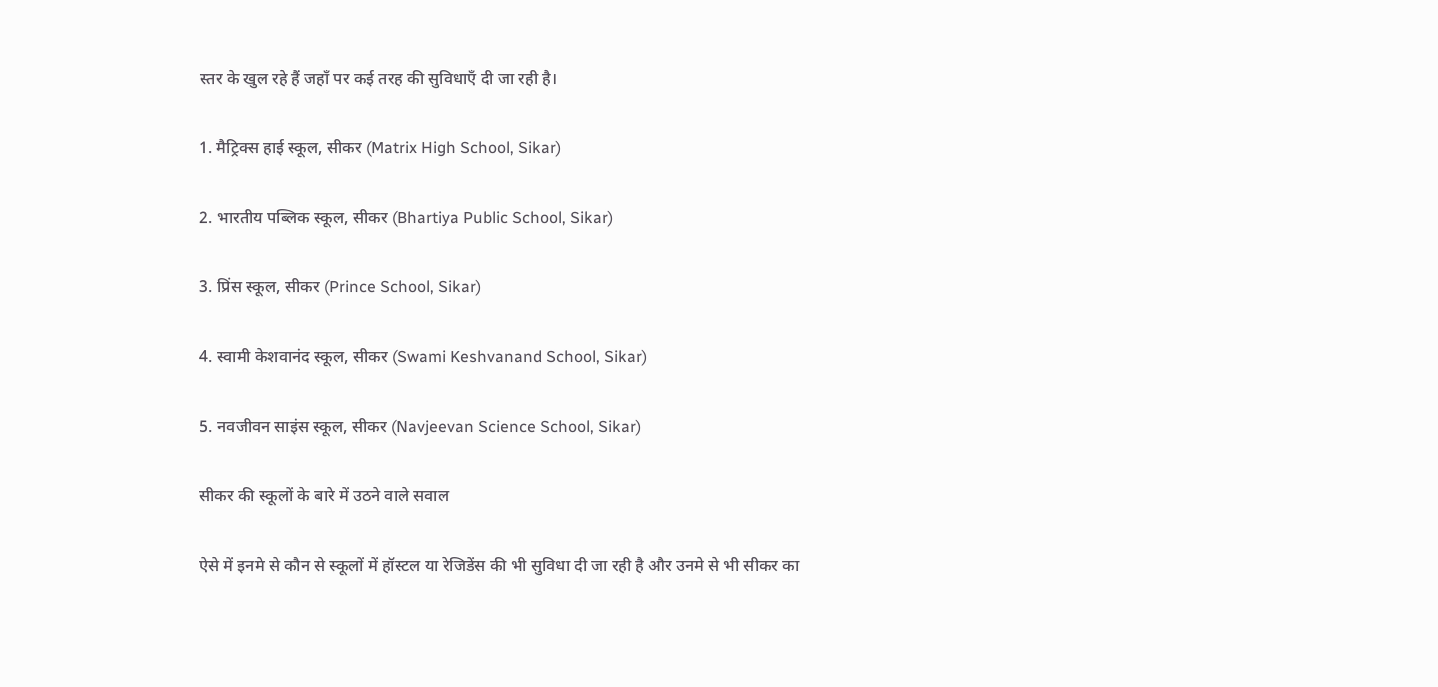स्तर के खुल रहे हैं जहाँ पर कई तरह की सुविधाएँ दी जा रही है।

1. मैट्रिक्स हाई स्कूल, सीकर (Matrix High School, Sikar)

2. भारतीय पब्लिक स्कूल, सीकर (Bhartiya Public School, Sikar)

3. प्रिंस स्कूल, सीकर (Prince School, Sikar)

4. स्वामी केशवानंद स्कूल, सीकर (Swami Keshvanand School, Sikar)

5. नवजीवन साइंस स्कूल, सीकर (Navjeevan Science School, Sikar)

सीकर की स्कूलों के बारे में उठने वाले सवाल

ऐसे में इनमे से कौन से स्कूलों में हॉस्टल या रेजिडेंस की भी सुविधा दी जा रही है और उनमे से भी सीकर का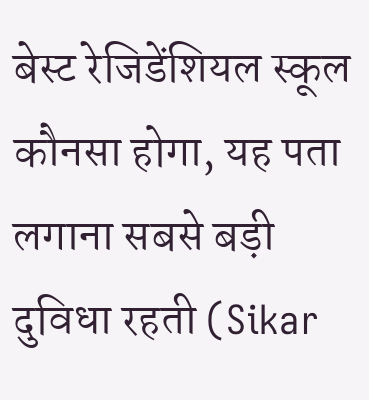बेस्ट रेजिडेंशियल स्कूल कौनसा होगा, यह पता लगाना सबसे बड़ी दुविधा रहती (Sikar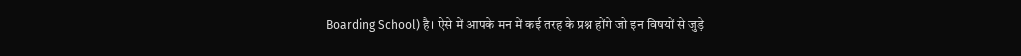Boarding School) है। ऐसे में आपके मन में कई तरह के प्रश्न होंगे जो इन विषयों से जुड़े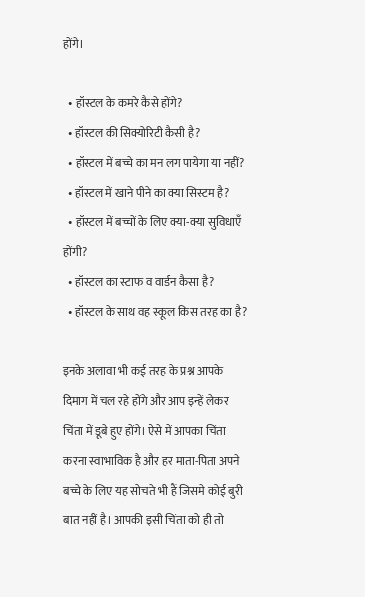होंगे।

  • हॉस्टल के कमरे कैसे होंगे?
  • हॉस्टल की सिक्योरिटी कैसी है?
  • हॉस्टल में बच्चे का मन लग पायेगा या नहीं?
  • हॉस्टल में खाने पीने का क्या सिस्टम है?
  • हॉस्टल में बच्चों के लिए क्या-क्या सुविधाएँ होंगी?
  • हॉस्टल का स्टाफ व वार्डन कैसा है?
  • हॉस्टल के साथ वह स्कूल किस तरह का है?

इनके अलावा भी कई तरह के प्रश्न आपके दिमाग में चल रहे होंगे और आप इन्हें लेकर चिंता में डूबे हुए होंगे। ऐसे में आपका चिंता करना स्वाभाविक है और हर माता-पिता अपने बच्चे के लिए यह सोचते भी हैं जिसमे कोई बुरी बात नहीं है। आपकी इसी चिंता को ही तो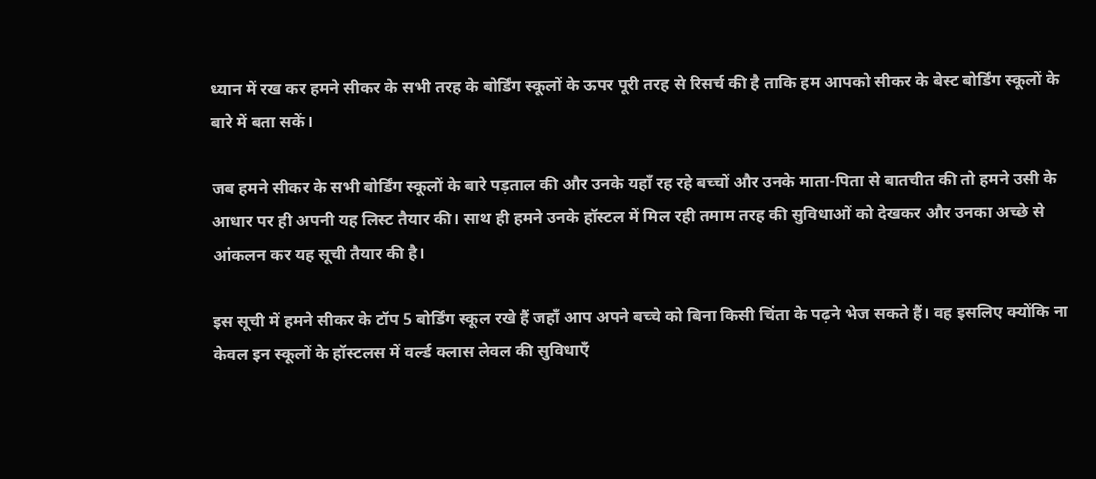ध्यान में रख कर हमने सीकर के सभी तरह के बोर्डिंग स्कूलों के ऊपर पूरी तरह से रिसर्च की है ताकि हम आपको सीकर के बेस्ट बोर्डिंग स्कूलों के बारे में बता सकें।

जब हमने सीकर के सभी बोर्डिंग स्कूलों के बारे पड़ताल की और उनके यहाँ रह रहे बच्चों और उनके माता-पिता से बातचीत की तो हमने उसी के आधार पर ही अपनी यह लिस्ट तैयार की। साथ ही हमने उनके हॉस्टल में मिल रही तमाम तरह की सुविधाओं को देखकर और उनका अच्छे से आंकलन कर यह सूची तैयार की है।

इस सूची में हमने सीकर के टॉप 5 बोर्डिंग स्कूल रखे हैं जहाँ आप अपने बच्चे को बिना किसी चिंता के पढ़ने भेज सकते हैं। वह इसलिए क्योंकि ना केवल इन स्कूलों के हॉस्टलस में वर्ल्ड क्लास लेवल की सुविधाएँ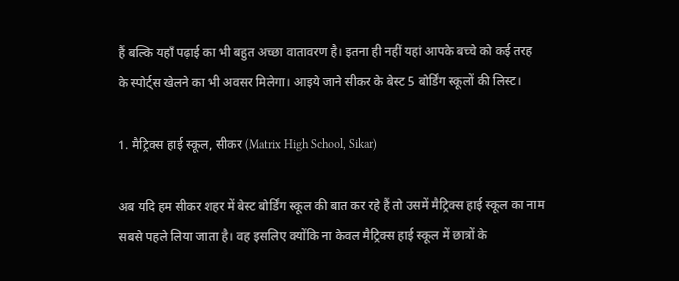हैं बल्कि यहाँ पढ़ाई का भी बहुत अच्छा वातावरण है। इतना ही नहीं यहां आपके बच्चे को कई तरह के स्पोर्ट्स खेलने का भी अवसर मिलेगा। आइये जाने सीकर के बेस्ट 5 बोर्डिंग स्कूलों की लिस्ट।

1. मैट्रिक्स हाई स्कूल, सीकर (Matrix High School, Sikar)

अब यदि हम सीकर शहर में बेस्ट बोर्डिंग स्कूल की बात कर रहे हैं तो उसमें मैट्रिक्स हाई स्कूल का नाम सबसे पहले लिया जाता है। वह इसलिए क्योंकि ना केवल मैट्रिक्स हाई स्कूल में छात्रों के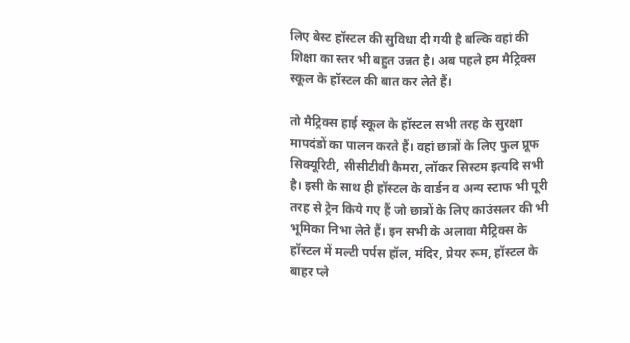लिए बेस्ट हॉस्टल की सुविधा दी गयी है बल्कि वहां की शिक्षा का स्तर भी बहुत उन्नत है। अब पहले हम मैट्रिक्स स्कूल के हॉस्टल की बात कर लेते हैं।

तो मैट्रिक्स हाई स्कूल के हॉस्टल सभी तरह के सुरक्षा मापदंडों का पालन करते हैं। वहां छात्रों के लिए फुल प्रूफ सिक्यूरिटी, सीसीटीवी कैमरा, लॉकर सिस्टम इत्यदि सभी है। इसी के साथ ही हॉस्टल के वार्डन व अन्य स्टाफ भी पूरी तरह से ट्रेन किये गए हैं जो छात्रों के लिए काउंसलर की भी भूमिका निभा लेते हैं। इन सभी के अलावा मैट्रिक्स के हॉस्टल में मल्टी पर्पस हॉल, मंदिर, प्रेयर रूम, हॉस्टल के बाहर प्ले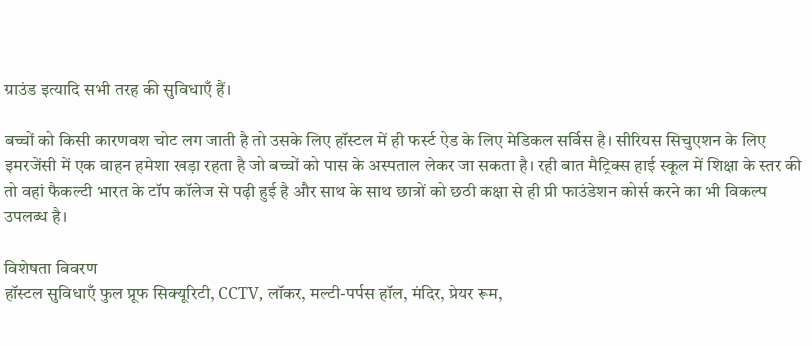ग्राउंड इत्यादि सभी तरह की सुविधाएँ हैं।

बच्चों को किसी कारणवश चोट लग जाती है तो उसके लिए हॉस्टल में ही फर्स्ट ऐड के लिए मेडिकल सर्विस है। सीरियस सिचुएशन के लिए इमरजेंसी में एक वाहन हमेशा खड़ा रहता है जो बच्चों को पास के अस्पताल लेकर जा सकता है। रही बात मैट्रिक्स हाई स्कूल में शिक्षा के स्तर की तो वहां फैकल्टी भारत के टॉप कॉलेज से पढ़ी हुई है और साथ के साथ छात्रों को छठी कक्षा से ही प्री फाउंडेशन कोर्स करने का भी विकल्प उपलब्ध है।

विशेषता विवरण
हॉस्टल सुविधाएँ फुल प्रूफ सिक्यूरिटी, CCTV, लॉकर, मल्टी-पर्पस हॉल, मंदिर, प्रेयर रूम,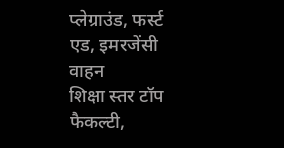प्लेग्राउंड, फर्स्ट एड, इमरजेंसी वाहन
शिक्षा स्तर टॉप फैकल्टी,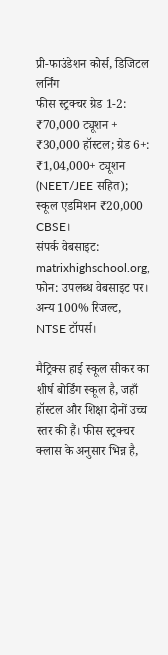प्री-फाउंडेशन कोर्स, डिजिटल लर्निंग
फीस स्ट्रक्चर ग्रेड 1-2: ₹70,000 ट्यूशन + ₹30,000 हॉस्टल; ग्रेड 6+: ₹1,04,000+ ट्यूशन (NEET/JEE सहित); स्कूल एडमिशन ₹20,000 CBSE।
संपर्क वेबसाइट: matrixhighschool.org, फोन: उपलब्ध वेबसाइट पर।
अन्य 100% रिजल्ट, NTSE टॉपर्स।

मैट्रिक्स हाई स्कूल सीकर का शीर्ष बोर्डिंग स्कूल है, जहाँ हॉस्टल और शिक्षा दोनों उच्च स्तर की हैं। फीस स्ट्रक्चर क्लास के अनुसार भिन्न है,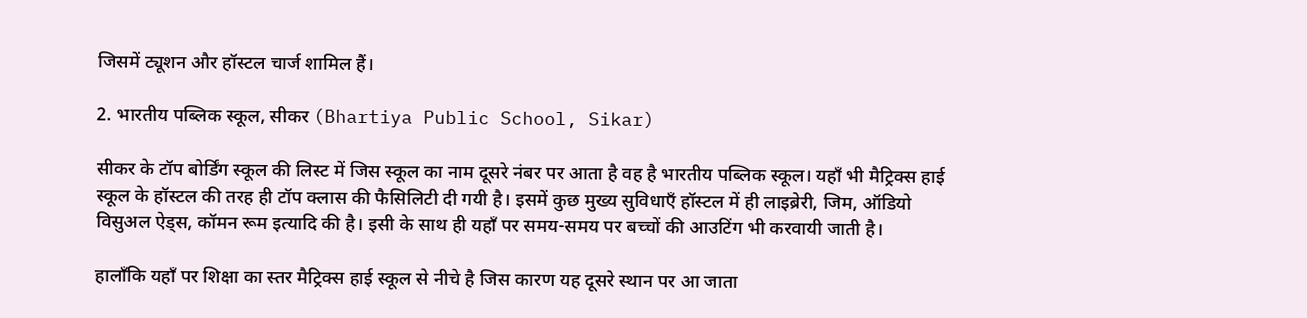जिसमें ट्यूशन और हॉस्टल चार्ज शामिल हैं।

2. भारतीय पब्लिक स्कूल, सीकर (Bhartiya Public School, Sikar)

सीकर के टॉप बोर्डिंग स्कूल की लिस्ट में जिस स्कूल का नाम दूसरे नंबर पर आता है वह है भारतीय पब्लिक स्कूल। यहाँ भी मैट्रिक्स हाई स्कूल के हॉस्टल की तरह ही टॉप क्लास की फैसिलिटी दी गयी है। इसमें कुछ मुख्य सुविधाएँ हॉस्टल में ही लाइब्रेरी, जिम, ऑडियो विसुअल ऐड्स, कॉमन रूम इत्यादि की है। इसी के साथ ही यहाँ पर समय-समय पर बच्चों की आउटिंग भी करवायी जाती है।

हालाँकि यहाँ पर शिक्षा का स्तर मैट्रिक्स हाई स्कूल से नीचे है जिस कारण यह दूसरे स्थान पर आ जाता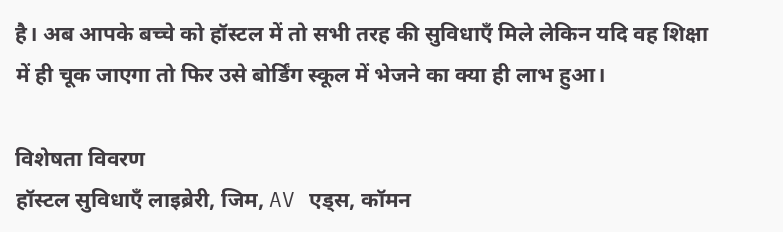है। अब आपके बच्चे को हॉस्टल में तो सभी तरह की सुविधाएँ मिले लेकिन यदि वह शिक्षा में ही चूक जाएगा तो फिर उसे बोर्डिंग स्कूल में भेजने का क्या ही लाभ हुआ।

विशेषता विवरण
हॉस्टल सुविधाएँ लाइब्रेरी, जिम, AV एड्स, कॉमन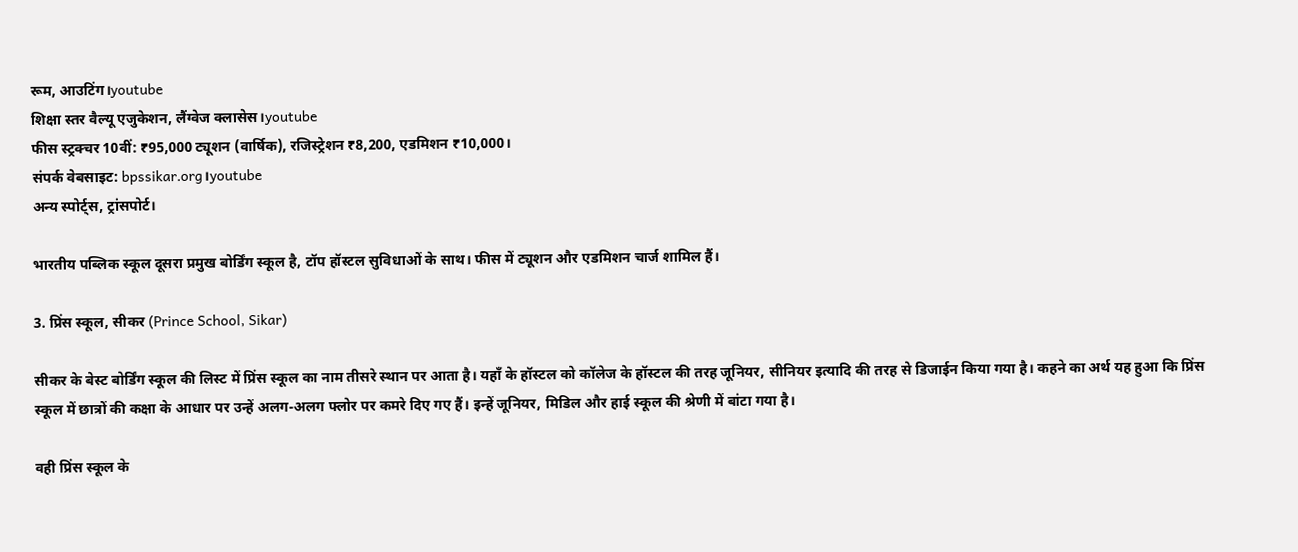रूम, आउटिंग।youtube
शिक्षा स्तर वैल्यू एजुकेशन, लैंग्वेज क्लासेस।youtube
फीस स्ट्रक्चर 10वीं: ₹95,000 ट्यूशन (वार्षिक), रजिस्ट्रेशन ₹8,200, एडमिशन ₹10,000।
संपर्क वेबसाइट: bpssikar.org।youtube
अन्य स्पोर्ट्स, ट्रांसपोर्ट।

भारतीय पब्लिक स्कूल दूसरा प्रमुख बोर्डिंग स्कूल है, टॉप हॉस्टल सुविधाओं के साथ। फीस में ट्यूशन और एडमिशन चार्ज शामिल हैं।

3. प्रिंस स्कूल, सीकर (Prince School, Sikar)

सीकर के बेस्ट बोर्डिंग स्कूल की लिस्ट में प्रिंस स्कूल का नाम तीसरे स्थान पर आता है। यहाँ के हॉस्टल को कॉलेज के हॉस्टल की तरह जूनियर, सीनियर इत्यादि की तरह से डिजाईन किया गया है। कहने का अर्थ यह हुआ कि प्रिंस स्कूल में छात्रों की कक्षा के आधार पर उन्हें अलग-अलग फ्लोर पर कमरे दिए गए हैं। इन्हें जूनियर, मिडिल और हाई स्कूल की श्रेणी में बांटा गया है।

वही प्रिंस स्कूल के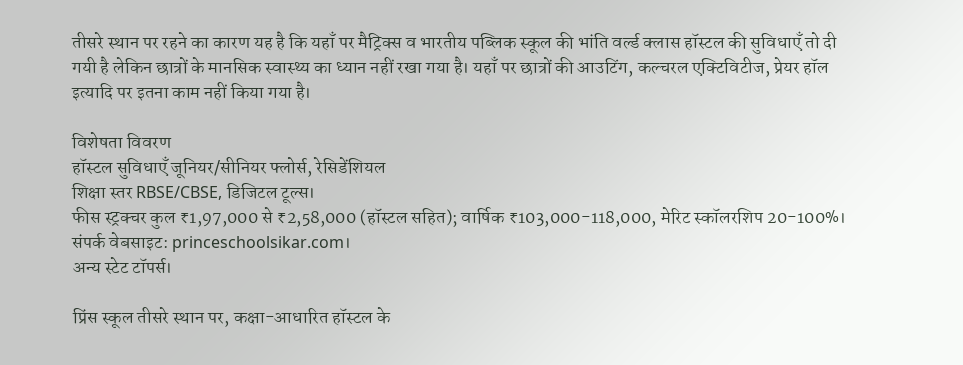तीसरे स्थान पर रहने का कारण यह है कि यहाँ पर मैट्रिक्स व भारतीय पब्लिक स्कूल की भांति वर्ल्ड क्लास हॉस्टल की सुविधाएँ तो दी गयी है लेकिन छात्रों के मानसिक स्वास्थ्य का ध्यान नहीं रखा गया है। यहाँ पर छात्रों की आउटिंग, कल्चरल एक्टिविटीज, प्रेयर हॉल इत्यादि पर इतना काम नहीं किया गया है।

विशेषता विवरण
हॉस्टल सुविधाएँ जूनियर/सीनियर फ्लोर्स, रेसिडेंशियल
शिक्षा स्तर RBSE/CBSE, डिजिटल टूल्स।
फीस स्ट्रक्चर कुल ₹1,97,000 से ₹2,58,000 (हॉस्टल सहित); वार्षिक ₹103,000-118,000, मेरिट स्कॉलरशिप 20-100%।
संपर्क वेबसाइट: princeschoolsikar.com।
अन्य स्टेट टॉपर्स।

प्रिंस स्कूल तीसरे स्थान पर, कक्षा-आधारित हॉस्टल के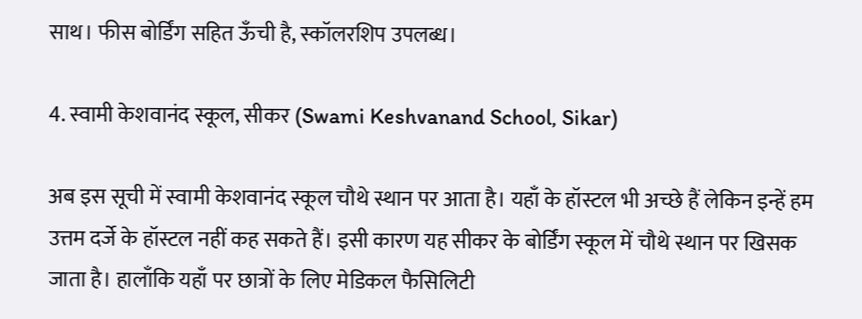साथ। फीस बोर्डिंग सहित ऊँची है, स्कॉलरशिप उपलब्ध।

4. स्वामी केशवानंद स्कूल, सीकर (Swami Keshvanand School, Sikar)

अब इस सूची में स्वामी केशवानंद स्कूल चौथे स्थान पर आता है। यहाँ के हॉस्टल भी अच्छे हैं लेकिन इन्हें हम उत्तम दर्जे के हॉस्टल नहीं कह सकते हैं। इसी कारण यह सीकर के बोर्डिंग स्कूल में चौथे स्थान पर खिसक जाता है। हालाँकि यहाँ पर छात्रों के लिए मेडिकल फैसिलिटी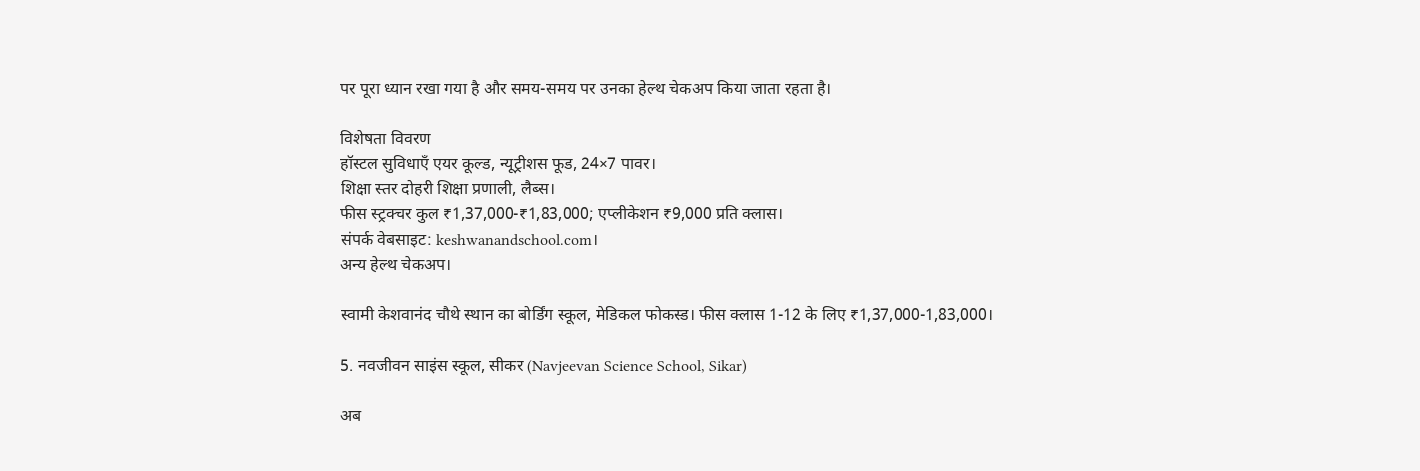पर पूरा ध्यान रखा गया है और समय-समय पर उनका हेल्थ चेकअप किया जाता रहता है।

विशेषता विवरण
हॉस्टल सुविधाएँ एयर कूल्ड, न्यूट्रीशस फूड, 24×7 पावर।
शिक्षा स्तर दोहरी शिक्षा प्रणाली, लैब्स।
फीस स्ट्रक्चर कुल ₹1,37,000-₹1,83,000; एप्लीकेशन ₹9,000 प्रति क्लास।
संपर्क वेबसाइट: keshwanandschool.com।
अन्य हेल्थ चेकअप।

स्वामी केशवानंद चौथे स्थान का बोर्डिंग स्कूल, मेडिकल फोकस्ड। फीस क्लास 1-12 के लिए ₹1,37,000-1,83,000।

5. नवजीवन साइंस स्कूल, सीकर (Navjeevan Science School, Sikar)

अब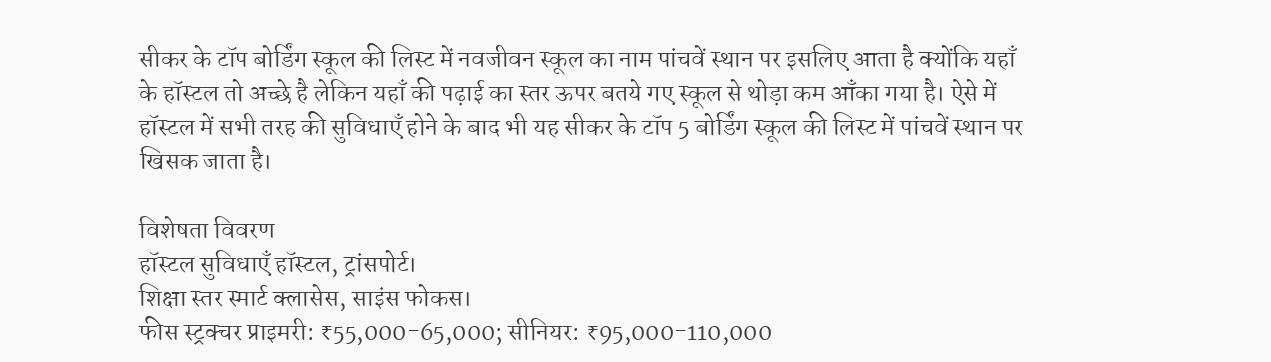सीकर के टॉप बोर्डिंग स्कूल की लिस्ट में नवजीवन स्कूल का नाम पांचवें स्थान पर इसलिए आता है क्योंकि यहाँ के हॉस्टल तो अच्छे है लेकिन यहाँ की पढ़ाई का स्तर ऊपर बतये गए स्कूल से थोड़ा कम आँका गया है। ऐसे में हॉस्टल में सभी तरह की सुविधाएँ होने के बाद भी यह सीकर के टॉप 5 बोर्डिंग स्कूल की लिस्ट में पांचवें स्थान पर खिसक जाता है।

विशेषता विवरण
हॉस्टल सुविधाएँ हॉस्टल, ट्रांसपोर्ट।
शिक्षा स्तर स्मार्ट क्लासेस, साइंस फोकस।
फीस स्ट्रक्चर प्राइमरी: ₹55,000-65,000; सीनियर: ₹95,000-110,000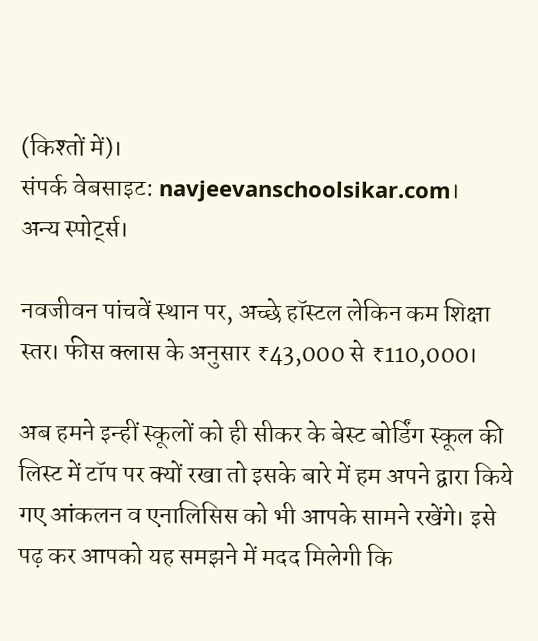(किश्तों में)।
संपर्क वेबसाइट: navjeevanschoolsikar.com।
अन्य स्पोर्ट्स।

नवजीवन पांचवें स्थान पर, अच्छे हॉस्टल लेकिन कम शिक्षा स्तर। फीस क्लास के अनुसार ₹43,000 से ₹110,000।

अब हमने इन्हीं स्कूलों को ही सीकर के बेस्ट बोर्डिंग स्कूल की लिस्ट में टॉप पर क्यों रखा तो इसके बारे में हम अपने द्वारा किये गए आंकलन व एनालिसिस को भी आपके सामने रखेंगे। इसे पढ़ कर आपको यह समझने में मदद मिलेगी कि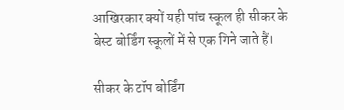आखिरकार क्यों यही पांच स्कूल ही सीकर के बेस्ट बोर्डिंग स्कूलों में से एक गिने जाते हैं।

सीकर के टॉप बोर्डिंग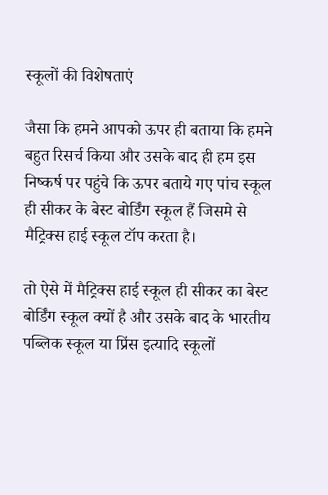स्कूलों की विशेषताएं

जैसा कि हमने आपको ऊपर ही बताया कि हमने बहुत रिसर्च किया और उसके बाद ही हम इस निष्कर्ष पर पहुंचे कि ऊपर बताये गए पांच स्कूल ही सीकर के बेस्ट बोर्डिंग स्कूल हैं जिसमे से मैट्रिक्स हाई स्कूल टॉप करता है।

तो ऐसे में मैट्रिक्स हाई स्कूल ही सीकर का बेस्ट बोर्डिंग स्कूल क्यों है और उसके बाद के भारतीय पब्लिक स्कूल या प्रिंस इत्यादि स्कूलों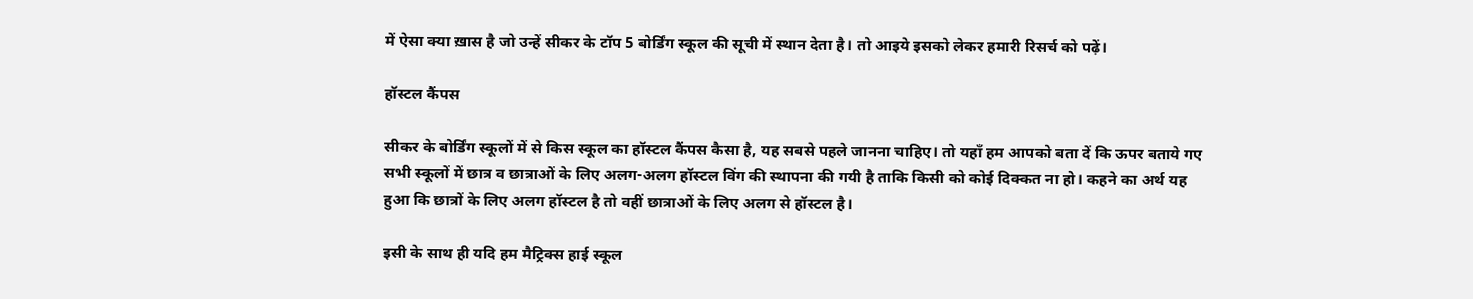में ऐसा क्या ख़ास है जो उन्हें सीकर के टॉप 5 बोर्डिंग स्कूल की सूची में स्थान देता है। तो आइये इसको लेकर हमारी रिसर्च को पढ़ें।

हॉस्टल कैंपस

सीकर के बोर्डिंग स्कूलों में से किस स्कूल का हॉस्टल कैंपस कैसा है, यह सबसे पहले जानना चाहिए। तो यहाँ हम आपको बता दें कि ऊपर बताये गए सभी स्कूलों में छात्र व छात्राओं के लिए अलग-अलग हॉस्टल विंग की स्थापना की गयी है ताकि किसी को कोई दिक्कत ना हो। कहने का अर्थ यह हुआ कि छात्रों के लिए अलग हॉस्टल है तो वहीं छात्राओं के लिए अलग से हॉस्टल है।

इसी के साथ ही यदि हम मैट्रिक्स हाई स्कूल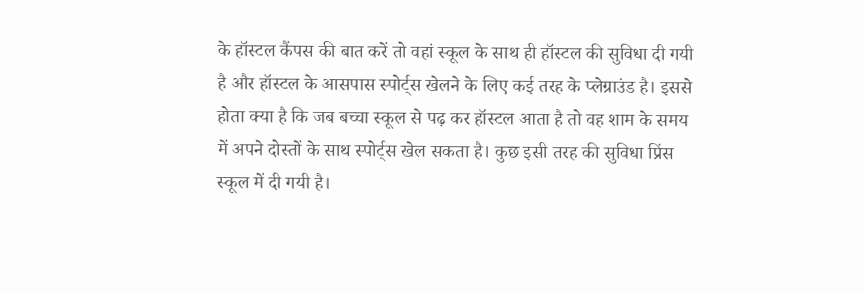के हॉस्टल कैंपस की बात करें तो वहां स्कूल के साथ ही हॉस्टल की सुविधा दी गयी है और हॉस्टल के आसपास स्पोर्ट्स खेलने के लिए कई तरह के प्लेग्राउंड है। इससे होता क्या है कि जब बच्चा स्कूल से पढ़ कर हॉस्टल आता है तो वह शाम के समय में अपने दोस्तों के साथ स्पोर्ट्स खेल सकता है। कुछ इसी तरह की सुविधा प्रिंस स्कूल में दी गयी है।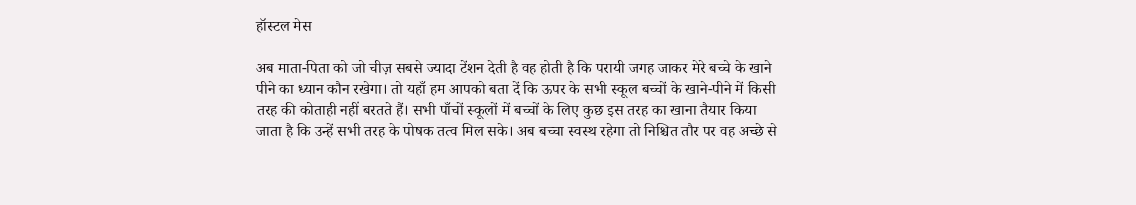हॉस्टल मेस

अब माता-पिता को जो चीज़ सबसे ज्यादा टेंशन देती है वह होती है कि परायी जगह जाकर मेरे बच्चे के खाने पीने का ध्यान कौन रखेगा। तो यहाँ हम आपको बता दें कि ऊपर के सभी स्कूल बच्चों के खाने-पीने में किसी तरह की कोताही नहीं बरतते हैं। सभी पाँचों स्कूलों में बच्चों के लिए कुछ इस तरह का खाना तैयार किया जाता है कि उन्हें सभी तरह के पोषक तत्व मिल सके। अब बच्चा स्वस्थ रहेगा तो निश्चित तौर पर वह अच्छे से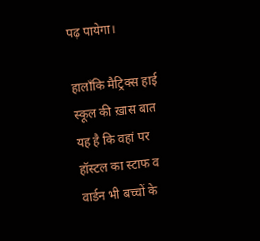पढ़ पायेगा।

हालाँकि मैट्रिक्स हाई स्कूल की ख़ास बात यह है कि वहां पर हॉस्टल का स्टाफ व वार्डन भी बच्चों के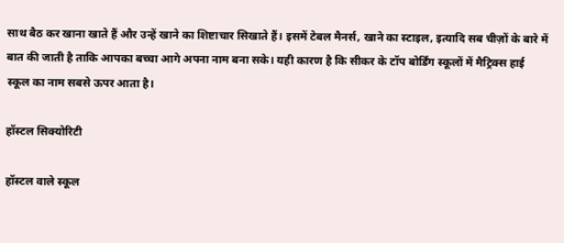साथ बैठ कर खाना खाते हैं और उन्हें खाने का शिष्टाचार सिखाते हैं। इसमें टेबल मैनर्स, खाने का स्टाइल, इत्यादि सब चीज़ों के बारे में बात की जाती है ताकि आपका बच्चा आगे अपना नाम बना सके। यही कारण है कि सीकर के टॉप बोर्डिंग स्कूलों में मैट्रिक्स हाई स्कूल का नाम सबसे ऊपर आता है।

हॉस्टल सिक्योरिटी

हॉस्टल वाले स्कूल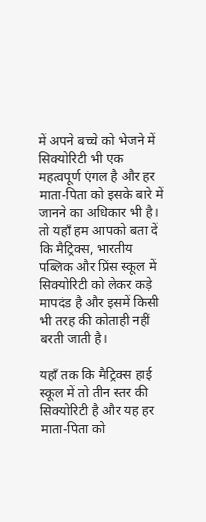में अपने बच्चे को भेजने में सिक्योरिटी भी एक महत्वपूर्ण एंगल है और हर माता-पिता को इसके बारे में जानने का अधिकार भी है। तो यहाँ हम आपको बता दें कि मैट्रिक्स, भारतीय पब्लिक और प्रिंस स्कूल में सिक्योरिटी को लेकर कड़े मापदंड है और इसमें किसी भी तरह की कोताही नहीं बरती जाती है।

यहाँ तक कि मैट्रिक्स हाई स्कूल में तो तीन स्तर की सिक्योरिटी है और यह हर माता-पिता को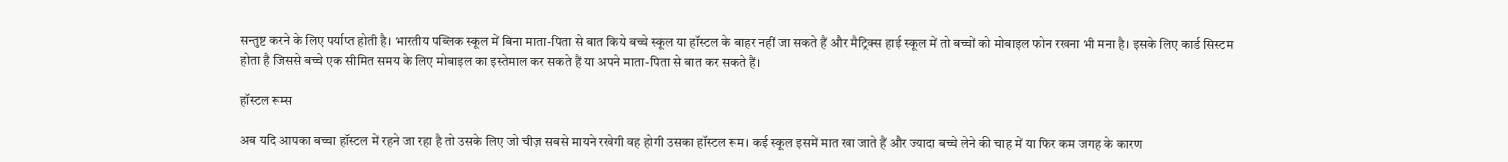सन्तुष्ट करने के लिए पर्याप्त होती है। भारतीय पब्लिक स्कूल में बिना माता-पिता से बात किये बच्चे स्कूल या हॉस्टल के बाहर नहीं जा सकते हैं और मैट्रिक्स हाई स्कूल में तो बच्चों को मोबाइल फोन रखना भी मना है। इसके लिए कार्ड सिस्टम होता है जिससे बच्चे एक सीमित समय के लिए मोबाइल का इस्तेमाल कर सकते हैं या अपने माता-पिता से बात कर सकते हैं।

हॉस्टल रूम्स

अब यदि आपका बच्चा हॉस्टल में रहने जा रहा है तो उसके लिए जो चीज़ सबसे मायने रखेगी वह होगी उसका हॉस्टल रूम। कई स्कूल इसमें मात खा जाते हैं और ज्यादा बच्चे लेने की चाह में या फिर कम जगह के कारण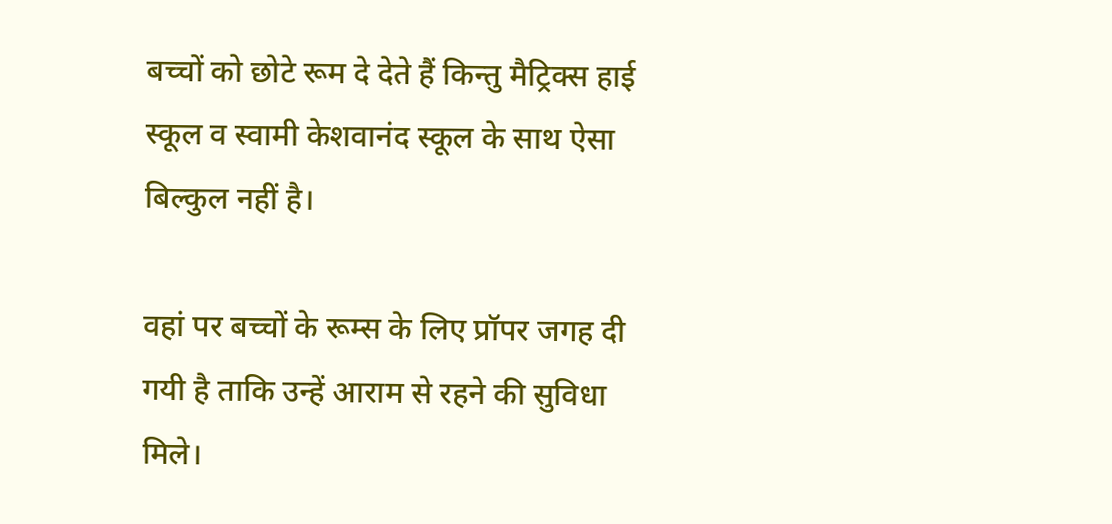बच्चों को छोटे रूम दे देते हैं किन्तु मैट्रिक्स हाई स्कूल व स्वामी केशवानंद स्कूल के साथ ऐसा बिल्कुल नहीं है।

वहां पर बच्चों के रूम्स के लिए प्रॉपर जगह दी गयी है ताकि उन्हें आराम से रहने की सुविधा मिले।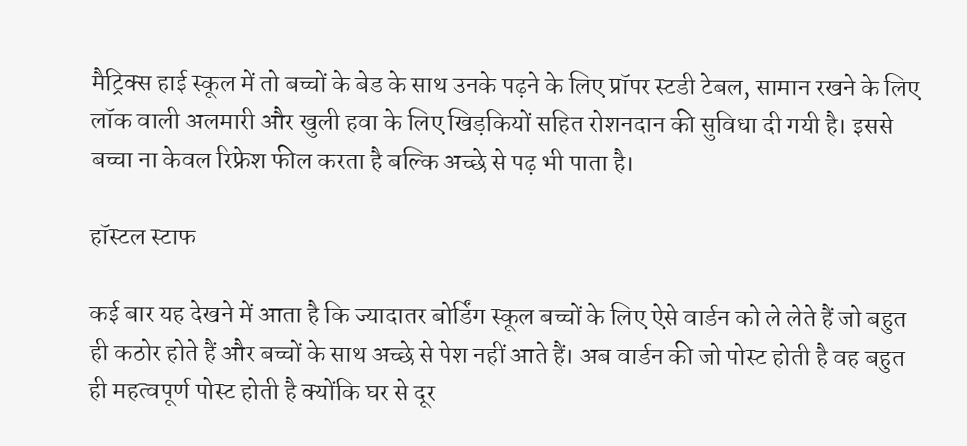मैट्रिक्स हाई स्कूल में तो बच्चों के बेड के साथ उनके पढ़ने के लिए प्रॉपर स्टडी टेबल, सामान रखने के लिए लॉक वाली अलमारी और खुली हवा के लिए खिड़कियों सहित रोशनदान की सुविधा दी गयी है। इससे बच्चा ना केवल रिफ्रेश फील करता है बल्कि अच्छे से पढ़ भी पाता है।

हॉस्टल स्टाफ

कई बार यह देखने में आता है कि ज्यादातर बोर्डिंग स्कूल बच्चों के लिए ऐसे वार्डन को ले लेते हैं जो बहुत ही कठोर होते हैं और बच्चों के साथ अच्छे से पेश नहीं आते हैं। अब वार्डन की जो पोस्ट होती है वह बहुत ही महत्वपूर्ण पोस्ट होती है क्योंकि घर से दूर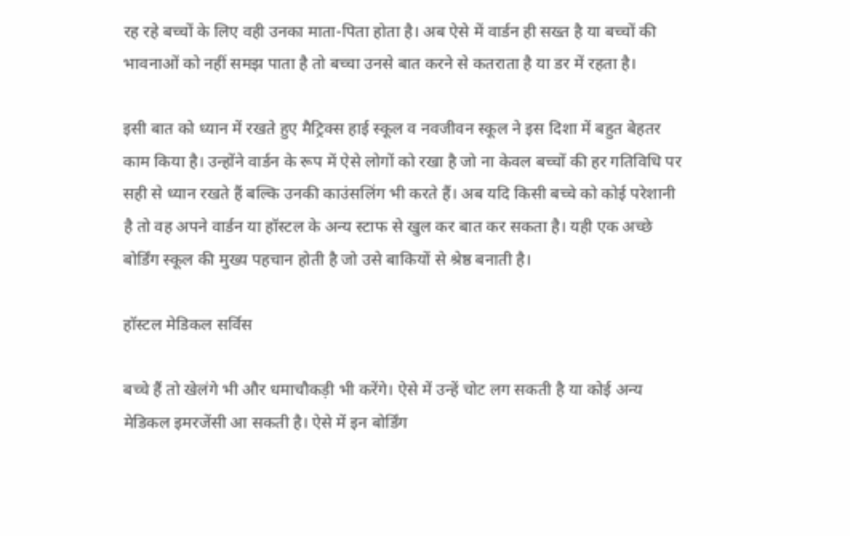रह रहे बच्चों के लिए वही उनका माता-पिता होता है। अब ऐसे में वार्डन ही सख्त है या बच्चों की भावनाओं को नहीं समझ पाता है तो बच्चा उनसे बात करने से कतराता है या डर में रहता है।

इसी बात को ध्यान में रखते हुए मैट्रिक्स हाई स्कूल व नवजीवन स्कूल ने इस दिशा में बहुत बेहतर काम किया है। उन्होंने वार्डन के रूप में ऐसे लोगों को रखा है जो ना केवल बच्चों की हर गतिविधि पर सही से ध्यान रखते हैं बल्कि उनकी काउंसलिंग भी करते हैं। अब यदि किसी बच्चे को कोई परेशानी है तो वह अपने वार्डन या हॉस्टल के अन्य स्टाफ से खुल कर बात कर सकता है। यही एक अच्छे बोर्डिंग स्कूल की मुख्य पहचान होती है जो उसे बाकियों से श्रेष्ठ बनाती है।

हॉस्टल मेडिकल सर्विस

बच्चे हैं तो खेलंगे भी और धमाचौकड़ी भी करेंगे। ऐसे में उन्हें चोट लग सकती है या कोई अन्य मेडिकल इमरजेंसी आ सकती है। ऐसे में इन बोर्डिंग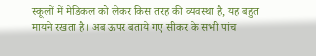स्कूलों में मेडिकल को लेकर किस तरह की व्यवस्था है, यह बहुत मायने रखता है। अब ऊपर बताये गए सीकर के सभी पांच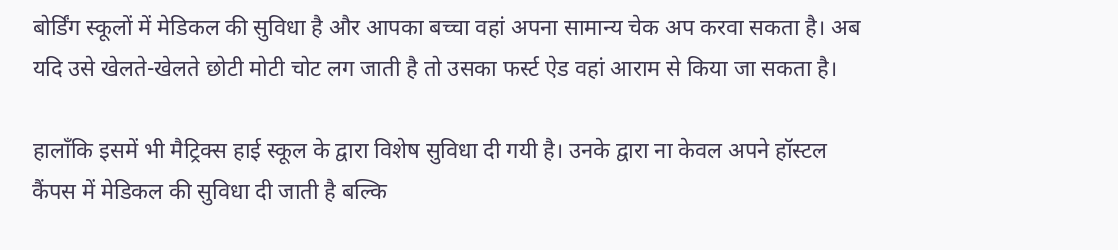बोर्डिंग स्कूलों में मेडिकल की सुविधा है और आपका बच्चा वहां अपना सामान्य चेक अप करवा सकता है। अब यदि उसे खेलते-खेलते छोटी मोटी चोट लग जाती है तो उसका फर्स्ट ऐड वहां आराम से किया जा सकता है।

हालाँकि इसमें भी मैट्रिक्स हाई स्कूल के द्वारा विशेष सुविधा दी गयी है। उनके द्वारा ना केवल अपने हॉस्टल कैंपस में मेडिकल की सुविधा दी जाती है बल्कि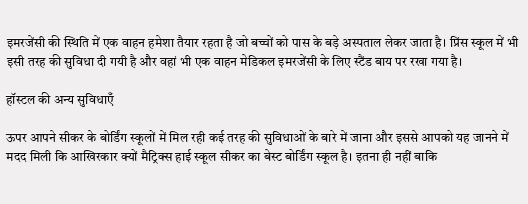इमरजेंसी की स्थिति में एक वाहन हमेशा तैयार रहता है जो बच्चों को पास के बड़े अस्पताल लेकर जाता है। प्रिंस स्कूल में भी इसी तरह की सुविधा दी गयी है और वहां भी एक वाहन मेडिकल इमरजेंसी के लिए स्टैंड बाय पर रखा गया है।

हॉस्टल की अन्य सुविधाएँ

ऊपर आपने सीकर के बोर्डिंग स्कूलों में मिल रही कई तरह की सुविधाओं के बारे में जाना और इससे आपको यह जानने में मदद मिली कि आखिरकार क्यों मैट्रिक्स हाई स्कूल सीकर का बेस्ट बोर्डिंग स्कूल है। इतना ही नहीं बाकि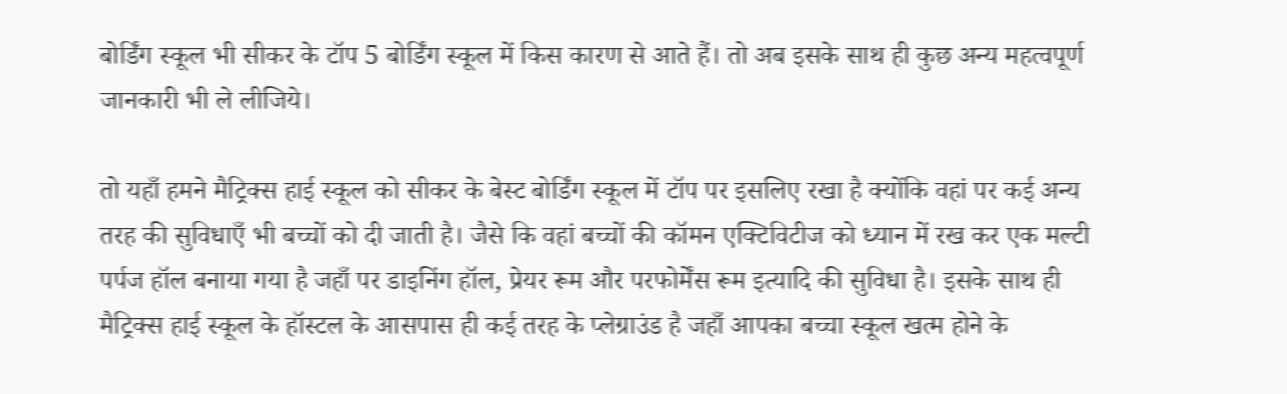बोर्डिंग स्कूल भी सीकर के टॉप 5 बोर्डिंग स्कूल में किस कारण से आते हैं। तो अब इसके साथ ही कुछ अन्य महत्वपूर्ण जानकारी भी ले लीजिये।

तो यहाँ हमने मैट्रिक्स हाई स्कूल को सीकर के बेस्ट बोर्डिंग स्कूल में टॉप पर इसलिए रखा है क्योंकि वहां पर कई अन्य तरह की सुविधाएँ भी बच्चों को दी जाती है। जैसे कि वहां बच्चों की कॉमन एक्टिविटीज को ध्यान में रख कर एक मल्टी पर्पज हॉल बनाया गया है जहाँ पर डाइनिंग हॉल, प्रेयर रूम और परफोर्मेंस रूम इत्यादि की सुविधा है। इसके साथ ही मैट्रिक्स हाई स्कूल के हॉस्टल के आसपास ही कई तरह के प्लेग्राउंड है जहाँ आपका बच्चा स्कूल खत्म होने के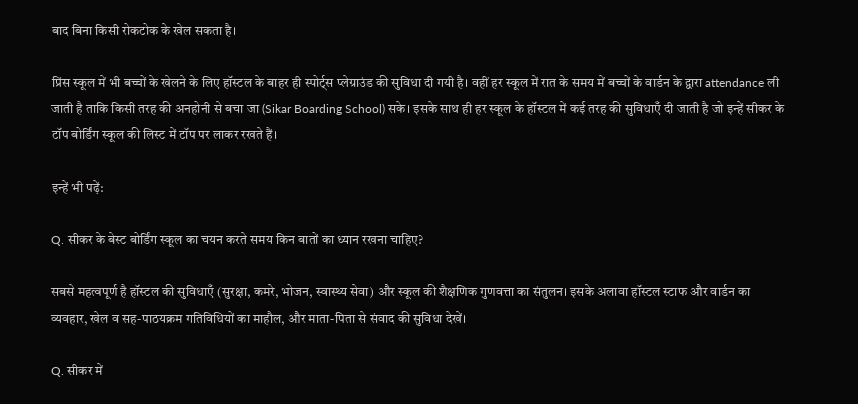बाद बिना किसी रोकटोक के खेल सकता है।

प्रिंस स्कूल में भी बच्चों के खेलने के लिए हॉस्टल के बाहर ही स्पोर्ट्स प्लेग्राउंड की सुविधा दी गयी है। वहीं हर स्कूल में रात के समय में बच्चों के वार्डन के द्वारा attendance ली जाती है ताकि किसी तरह की अनहोनी से बचा जा (Sikar Boarding School) सके। इसके साथ ही हर स्कूल के हॉस्टल में कई तरह की सुविधाएँ दी जाती है जो इन्हें सीकर के टॉप बोर्डिंग स्कूल की लिस्ट में टॉप पर लाकर रखते हैं।

इन्हें भी पढ़ें:

Q. सीकर के बेस्ट बोर्डिंग स्कूल का चयन करते समय किन बातों का ध्यान रखना चाहिए?

सबसे महत्वपूर्ण है हॉस्टल की सुविधाएँ (सुरक्षा, कमरे, भोजन, स्वास्थ्य सेवा) और स्कूल की शैक्षणिक गुणवत्ता का संतुलन। इसके अलावा हॉस्टल स्टाफ और वार्डन का व्यवहार, खेल व सह-पाठयक्रम गतिविधियों का माहौल, और माता-पिता से संवाद की सुविधा देखें।

Q. सीकर में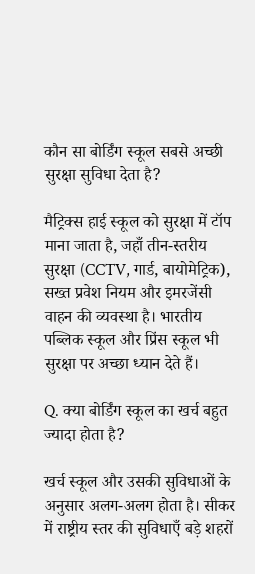कौन सा बोर्डिंग स्कूल सबसे अच्छी सुरक्षा सुविधा देता है?

मैट्रिक्स हाई स्कूल को सुरक्षा में टॉप माना जाता है, जहाँ तीन-स्तरीय सुरक्षा (CCTV, गार्ड, बायोमेट्रिक), सख्त प्रवेश नियम और इमरजेंसी वाहन की व्यवस्था है। भारतीय पब्लिक स्कूल और प्रिंस स्कूल भी सुरक्षा पर अच्छा ध्यान देते हैं।

Q. क्या बोर्डिंग स्कूल का खर्च बहुत ज्यादा होता है?

खर्च स्कूल और उसकी सुविधाओं के अनुसार अलग-अलग होता है। सीकर में राष्ट्रीय स्तर की सुविधाएँ बड़े शहरों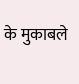के मुकाबले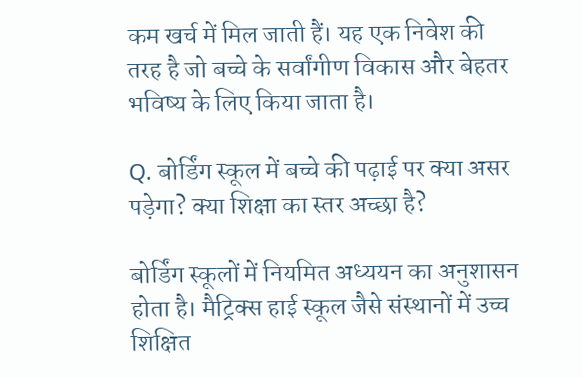कम खर्च में मिल जाती हैं। यह एक निवेश की तरह है जो बच्चे के सर्वांगीण विकास और बेहतर भविष्य के लिए किया जाता है।

Q. बोर्डिंग स्कूल में बच्चे की पढ़ाई पर क्या असर पड़ेगा? क्या शिक्षा का स्तर अच्छा है?

बोर्डिंग स्कूलों में नियमित अध्ययन का अनुशासन होता है। मैट्रिक्स हाई स्कूल जैसे संस्थानों में उच्च शिक्षित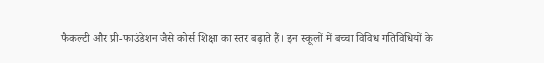फैकल्टी और प्री-फाउंडेशन जैसे कोर्स शिक्षा का स्तर बढ़ाते हैं। इन स्कूलों में बच्चा विविध गतिविधियों के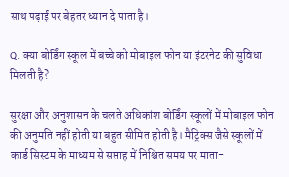साथ पढ़ाई पर बेहतर ध्यान दे पाता है।

Q. क्या बोर्डिंग स्कूल में बच्चे को मोबाइल फोन या इंटरनेट की सुविधा मिलती है?

सुरक्षा और अनुशासन के चलते अधिकांश बोर्डिंग स्कूलों में मोबाइल फोन की अनुमति नहीं होती या बहुत सीमित होती है। मैट्रिक्स जैसे स्कूलों में कार्ड सिस्टम के माध्यम से सप्ताह में निश्चित समय पर माता-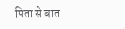पिता से बात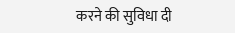करने की सुविधा दी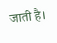जाती है।